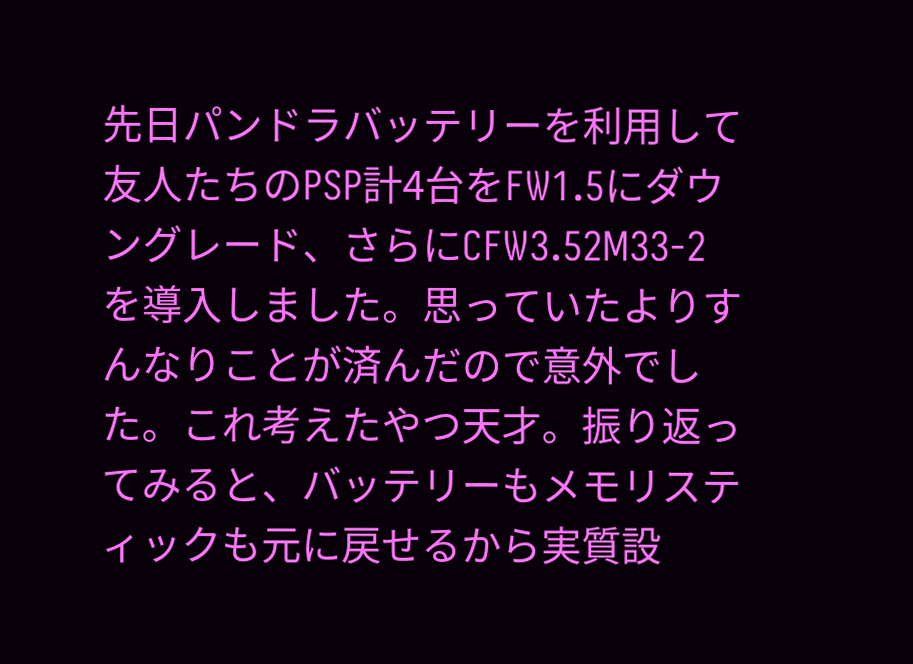先日パンドラバッテリーを利用して友人たちのPSP計4台をFW1.5にダウングレード、さらにCFW3.52M33-2を導入しました。思っていたよりすんなりことが済んだので意外でした。これ考えたやつ天才。振り返ってみると、バッテリーもメモリスティックも元に戻せるから実質設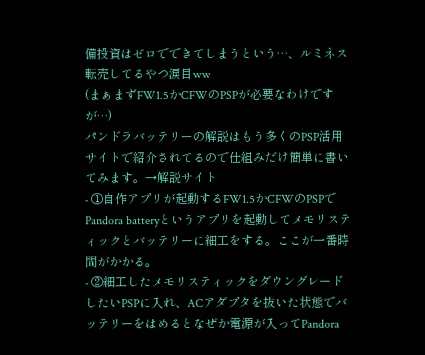備投資はゼロでできてしまうという…、ルミネス転売してるやつ涙目ww
(まぁまずFW1.5かCFWのPSPが必要なわけですが…)
パンドラバッテリーの解説はもう多くのPSP活用サイトで紹介されてるので仕組みだけ簡単に書いてみます。→解説サイト
- ①自作アプリが起動するFW1.5かCFWのPSPでPandora batteryというアプリを起動してメモリスティックとバッテリーに細工をする。ここが一番時間がかかる。
- ②細工したメモリスティックをダウングレードしたいPSPに入れ、ACアダプタを抜いた状態でバッテリーをはめるとなぜか電源が入ってPandora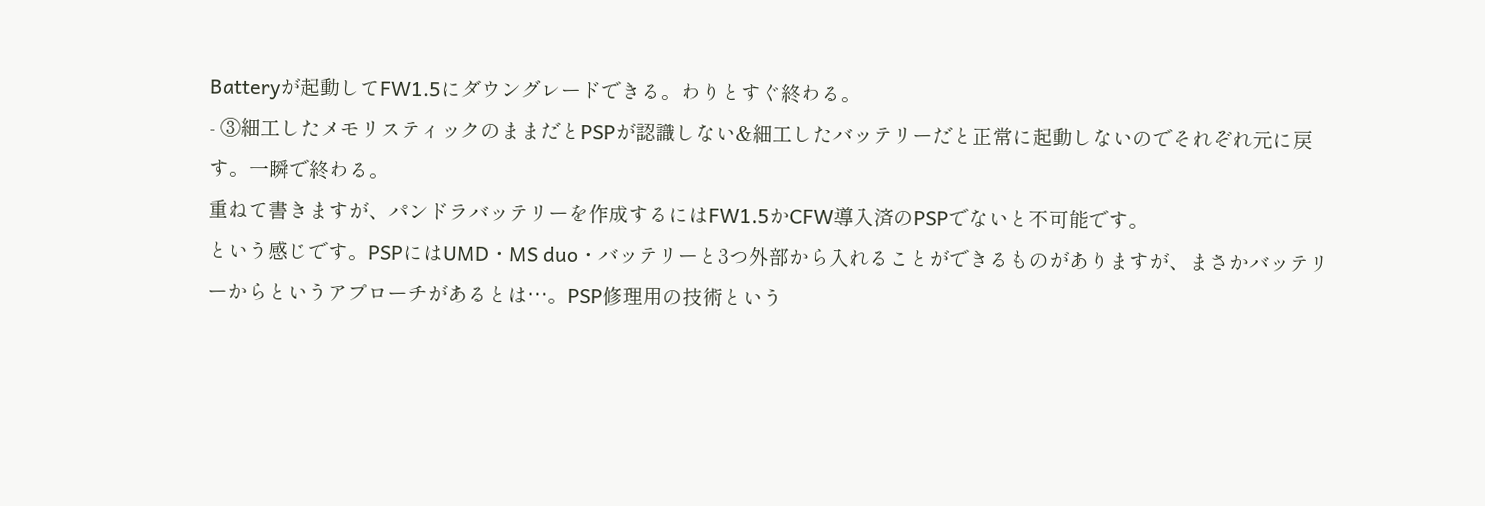Batteryが起動してFW1.5にダウングレードできる。わりとすぐ終わる。
- ③細工したメモリスティックのままだとPSPが認識しない&細工したバッテリーだと正常に起動しないのでそれぞれ元に戻す。一瞬で終わる。
重ねて書きますが、パンドラバッテリーを作成するにはFW1.5かCFW導入済のPSPでないと不可能です。
という感じです。PSPにはUMD・MS duo・バッテリーと3つ外部から入れることができるものがありますが、まさかバッテリーからというアプローチがあるとは…。PSP修理用の技術という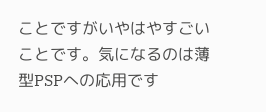ことですがいやはやすごいことです。気になるのは薄型PSPへの応用です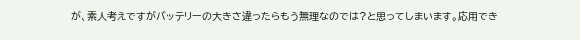が、素人考えですがバッテリーの大きさ違ったらもう無理なのでは?と思ってしまいます。応用でき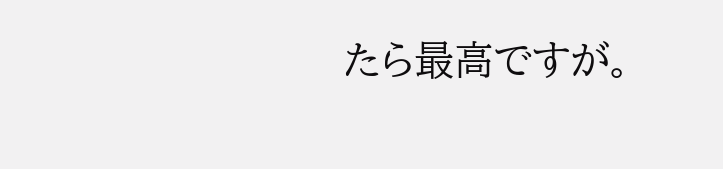たら最高ですが。